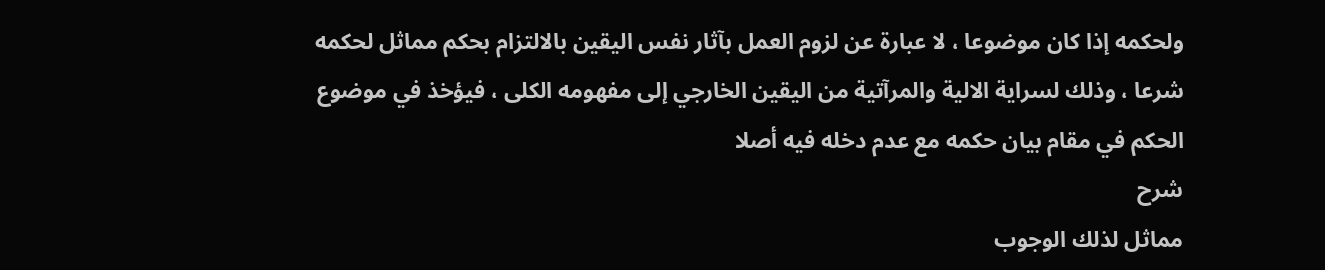ولحكمه إذا كان موضوعا ، لا عبارة عن لزوم العمل بآثار نفس اليقين بالالتزام بحكم مماثل لحكمه شرعا ، وذلك لسراية الالية والمرآتية من اليقين الخارجي إلى مفهومه الكلى ، فيؤخذ في موضوع الحكم في مقام بيان حكمه مع عدم دخله فيه أصلا
شرح
مماثل لذلك الوجوب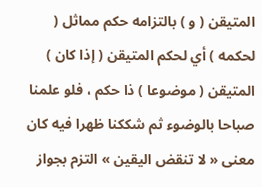المتيقن ( و ) بالتزامه حكم مماثل ( لحكمه ) أي لحكم المتيقن ( إذا كان ) المتيقن ( موضوعا ) ذا حكم ، فلو علمنا صباحا بالوضوء ثم شككنا ظهرا فيه كان معنى « لا تنقض اليقين » التزم بجواز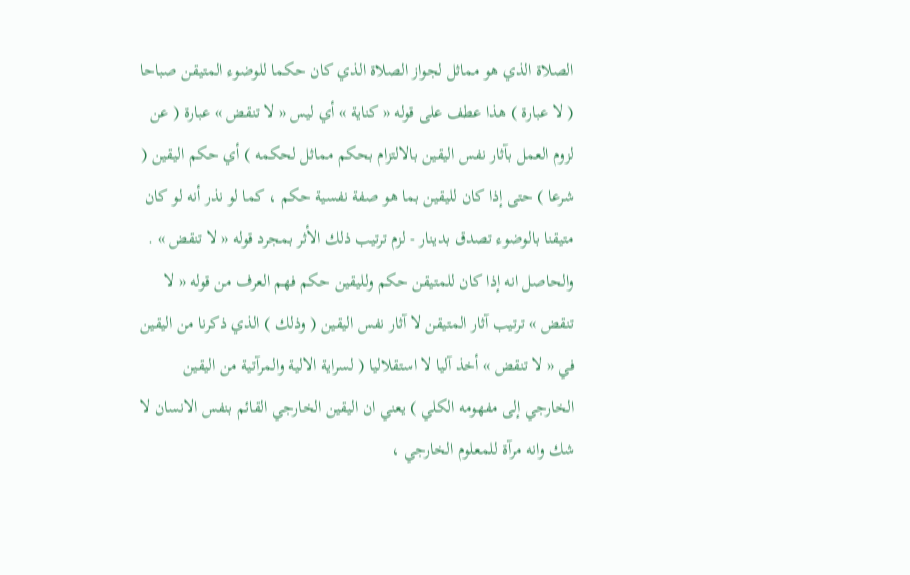الصلاة الذي هو مماثل لجواز الصلاة الذي كان حكما للوضوء المتيقن صباحا ( لا عبارة ) هذا عطف على قوله « كناية » أي ليس « لا تنقض » عبارة ( عن لزوم العمل بآثار نفس اليقين بالالتزام بحكم مماثل لحكمه ) أي حكم اليقين ( شرعا ) حتى إذا كان لليقين بما هو صفة نفسية حكم ، كما لو نذر أنه لو كان متيقنا بالوضوء تصدق بدينار - لزم ترتيب ذلك الأثر بمجرد قوله « لا تنقض » .
والحاصل انه إذا كان للمتيقن حكم ولليقين حكم فهم العرف من قوله « لا تنقض » ترتيب آثار المتيقن لا آثار نفس اليقين ( وذلك ) الذي ذكرنا من اليقين في « لا تنقض » أخذ آليا لا استقلاليا ( لسراية الالية والمرآتية من اليقين الخارجي إلى مفهومه الكلي ) يعني ان اليقين الخارجي القائم بنفس الانسان لا شك وانه مرآة للمعلوم الخارجي ،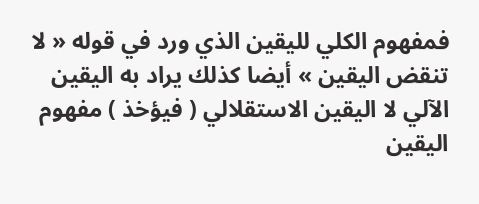فمفهوم الكلي لليقين الذي ورد في قوله « لا تنقض اليقين » أيضا كذلك يراد به اليقين الآلي لا اليقين الاستقلالي ( فيؤخذ ) مفهوم اليقين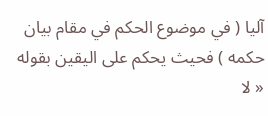آليا ( في موضوع الحكم في مقام بيان حكمه ) فحيث يحكم على اليقين بقوله « لا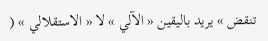تنقض » يريد باليقين « الآلي » لا « الاستقلالي » (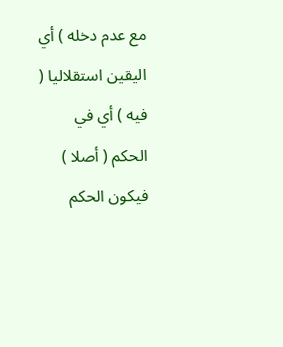مع عدم دخله ) أي اليقين استقلاليا ( فيه ) أي في الحكم ( أصلا ) فيكون الحكم